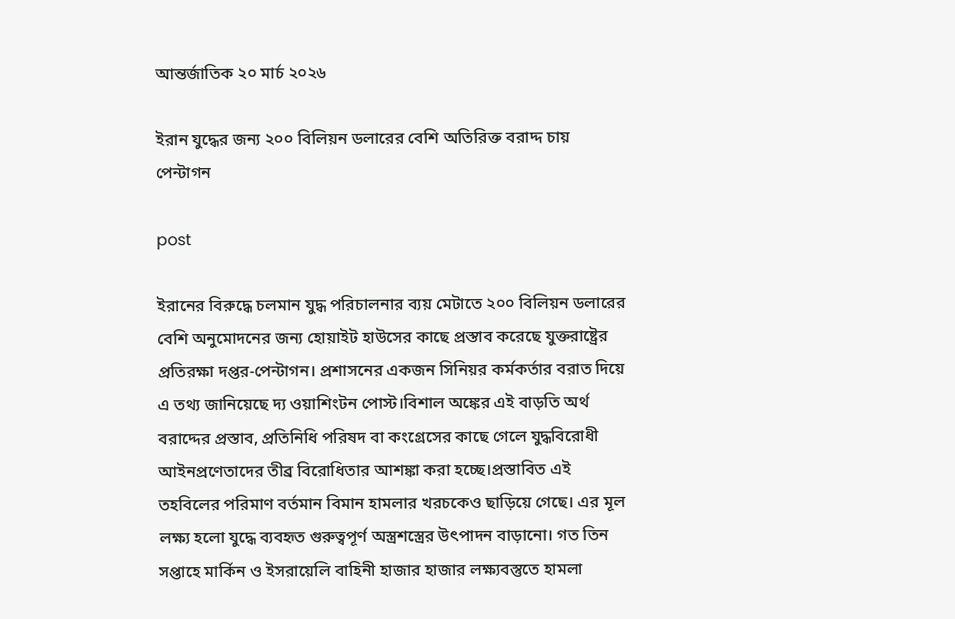আন্তর্জাতিক ২০ মার্চ ২০২৬

ইরান যুদ্ধের জন্য ২০০ বিলিয়ন ডলারের বেশি অতিরিক্ত বরাদ্দ চায় পেন্টাগন

post

ইরানের বিরুদ্ধে চলমান যুদ্ধ পরিচালনার ব্যয় মেটাতে ২০০ বিলিয়ন ডলারের বেশি অনুমোদনের জন্য হোয়াইট হাউসের কাছে প্রস্তাব করেছে যুক্তরাষ্ট্রের প্রতিরক্ষা দপ্তর-পেন্টাগন। প্রশাসনের একজন সিনিয়র কর্মকর্তার বরাত দিয়ে এ তথ্য জানিয়েছে দ্য ওয়াশিংটন পোস্ট।বিশাল অঙ্কের এই বাড়তি অর্থ বরাদ্দের প্রস্তাব, প্রতিনিধি পরিষদ বা কংগ্রেসের কাছে গেলে যুদ্ধবিরোধী আইনপ্রণেতাদের তীব্র বিরোধিতার আশঙ্কা করা হচ্ছে।প্রস্তাবিত এই তহবিলের পরিমাণ বর্তমান বিমান হামলার খরচকেও ছাড়িয়ে গেছে। এর মূল লক্ষ্য হলো যুদ্ধে ব্যবহৃত গুরুত্বপূর্ণ অস্ত্রশস্ত্রের উৎপাদন বাড়ানো। গত তিন সপ্তাহে মার্কিন ও ইসরায়েলি বাহিনী হাজার হাজার লক্ষ্যবস্তুতে হামলা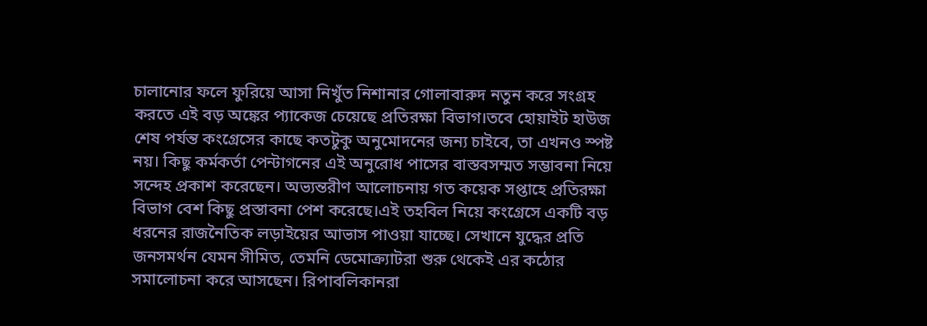চালানোর ফলে ফুরিয়ে আসা নিখুঁত নিশানার গোলাবারুদ নতুন করে সংগ্রহ করতে এই বড় অঙ্কের প্যাকেজ চেয়েছে প্রতিরক্ষা বিভাগ।তবে হোয়াইট হাউজ শেষ পর্যন্ত কংগ্রেসের কাছে কতটুকু অনুমোদনের জন্য চাইবে, তা এখনও স্পষ্ট নয়। কিছু কর্মকর্তা পেন্টাগনের এই অনুরোধ পাসের বাস্তবসম্মত সম্ভাবনা নিয়ে সন্দেহ প্রকাশ করেছেন। অভ্যন্তরীণ আলোচনায় গত কয়েক সপ্তাহে প্রতিরক্ষা বিভাগ বেশ কিছু প্রস্তাবনা পেশ করেছে।এই তহবিল নিয়ে কংগ্রেসে একটি বড় ধরনের রাজনৈতিক লড়াইয়ের আভাস পাওয়া যাচ্ছে। সেখানে যুদ্ধের প্রতি জনসমর্থন যেমন সীমিত, তেমনি ডেমোক্র্যাটরা শুরু থেকেই এর কঠোর সমালোচনা করে আসছেন। রিপাবলিকানরা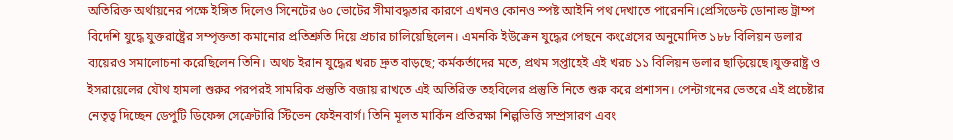অতিরিক্ত অর্থায়নের পক্ষে ইঙ্গিত দিলেও সিনেটের ৬০ ভোটের সীমাবদ্ধতার কারণে এখনও কোনও স্পষ্ট আইনি পথ দেখাতে পারেননি।প্রেসিডেন্ট ডোনাল্ড ট্রাম্প বিদেশি যুদ্ধে যুক্তরাষ্ট্রের সম্পৃক্ততা কমানোর প্রতিশ্রুতি দিয়ে প্রচার চালিয়েছিলেন। এমনকি ইউক্রেন যুদ্ধের পেছনে কংগ্রেসের অনুমোদিত ১৮৮ বিলিয়ন ডলার ব্যয়েরও সমালোচনা করেছিলেন তিনি। অথচ ইরান যুদ্ধের খরচ দ্রুত বাড়ছে; কর্মকর্তাদের মতে, প্রথম সপ্তাহেই এই খরচ ১১ বিলিয়ন ডলার ছাড়িয়েছে।যুক্তরাষ্ট্র ও ইসরায়েলের যৌথ হামলা শুরুর পরপরই সামরিক প্রস্তুতি বজায় রাখতে এই অতিরিক্ত তহবিলের প্রস্তুতি নিতে শুরু করে প্রশাসন। পেন্টাগনের ভেতরে এই প্রচেষ্টার নেতৃত্ব দিচ্ছেন ডেপুটি ডিফেন্স সেক্রেটারি স্টিভেন ফেইনবার্গ। তিনি মূলত মার্কিন প্রতিরক্ষা শিল্পভিত্তি সম্প্রসারণ এবং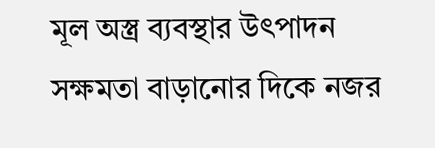মূল অস্ত্র ব্যবস্থার উৎপাদন সক্ষমতা বাড়ানোর দিকে নজর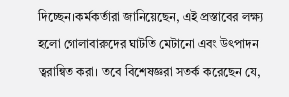দিচ্ছেন।কর্মকর্তারা জানিয়েছেন, এই প্রস্তাবের লক্ষ্য হলো গোলাবারুদের ঘাটতি মেটানো এবং উৎপাদন ত্বরান্বিত করা। তবে বিশেষজ্ঞরা সতর্ক করেছেন যে,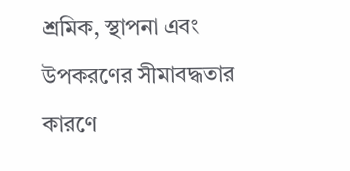শ্রমিক, স্থাপনা এবং উপকরণের সীমাবদ্ধতার কারণে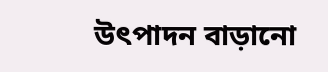উৎপাদন বাড়ানো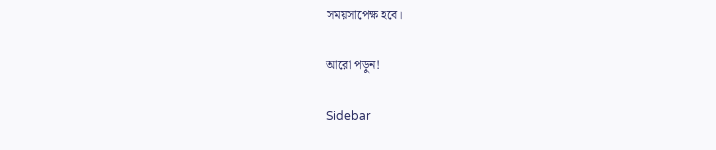সময়সাপেক্ষ হবে।

আরো পড়ুন!

Sidebar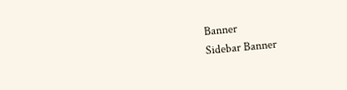Banner
Sidebar Banner